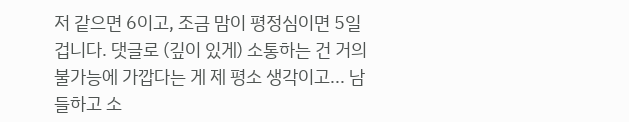저 같으면 6이고, 조금 맘이 평정심이면 5일 겁니다. 댓글로 (깊이 있게) 소통하는 건 거의 불가능에 가깝다는 게 제 평소 생각이고... 남들하고 소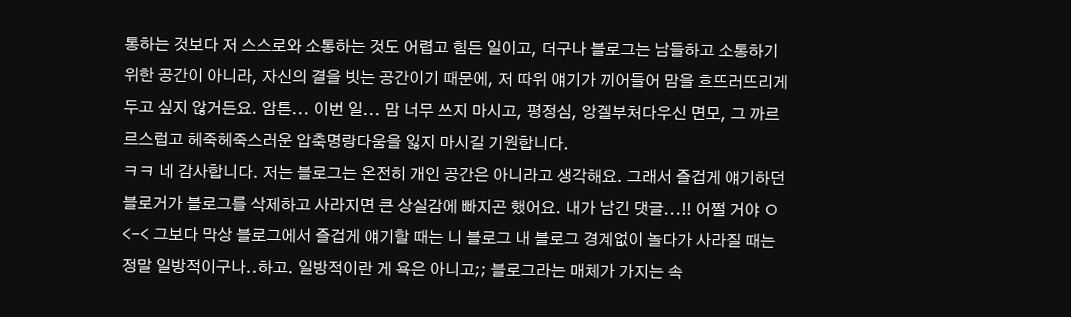통하는 것보다 저 스스로와 소통하는 것도 어렵고 힘든 일이고, 더구나 블로그는 남들하고 소통하기 위한 공간이 아니라, 자신의 결을 빗는 공간이기 때문에, 저 따위 얘기가 끼어들어 맘을 흐뜨러뜨리게 두고 싶지 않거든요. 암튼... 이번 일... 맘 너무 쓰지 마시고, 평정심, 앙겔부처다우신 면모, 그 까르르스럽고 헤죽헤죽스러운 압축명랑다움을 잃지 마시길 기원합니다.
ㅋㅋ 네 감사합니다. 저는 블로그는 온전히 개인 공간은 아니라고 생각해요. 그래서 즐겁게 얘기하던 블로거가 블로그를 삭제하고 사라지면 큰 상실감에 빠지곤 했어요. 내가 남긴 댓글...!! 어쩔 거야 ㅇ<-< 그보다 막상 블로그에서 즐겁게 얘기할 때는 니 블로그 내 블로그 경계없이 놀다가 사라질 때는 정말 일방적이구나..하고. 일방적이란 게 욕은 아니고;; 블로그라는 매체가 가지는 속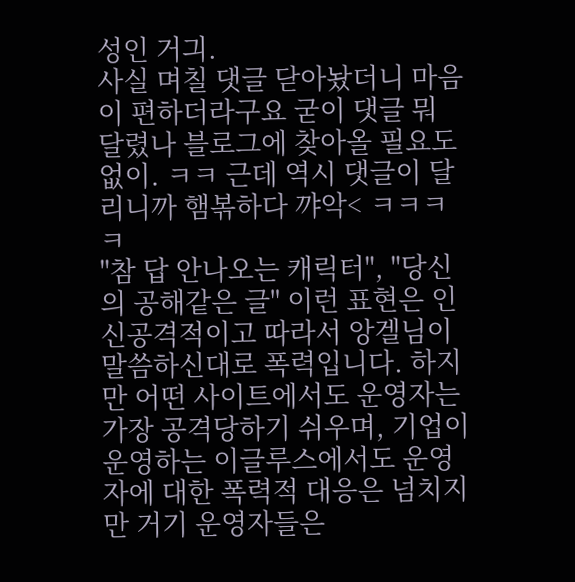성인 거긔.
사실 며칠 댓글 닫아놨더니 마음이 편하더라구요 굳이 댓글 뭐 달렸나 블로그에 찾아올 필요도 없이. ㅋㅋ 근데 역시 댓글이 달리니까 햄볶하다 꺄악< ㅋㅋㅋㅋ
"참 답 안나오는 캐릭터", "당신의 공해같은 글" 이런 표현은 인신공격적이고 따라서 앙겔님이 말씀하신대로 폭력입니다. 하지만 어떤 사이트에서도 운영자는 가장 공격당하기 쉬우며, 기업이 운영하는 이글루스에서도 운영자에 대한 폭력적 대응은 넘치지만 거기 운영자들은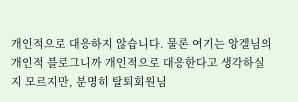개인적으로 대응하지 않습니다. 물론 여기는 앙겔님의 개인적 블로그니까 개인적으로 대응한다고 생각하실지 모르지만, 분명히 탈퇴회원님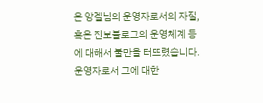은 앙겔님의 운영자로서의 자질, 혹은 진보블로그의 운영체계 등에 대해서 불만을 터뜨렸습니다. 운영자로서 그에 대한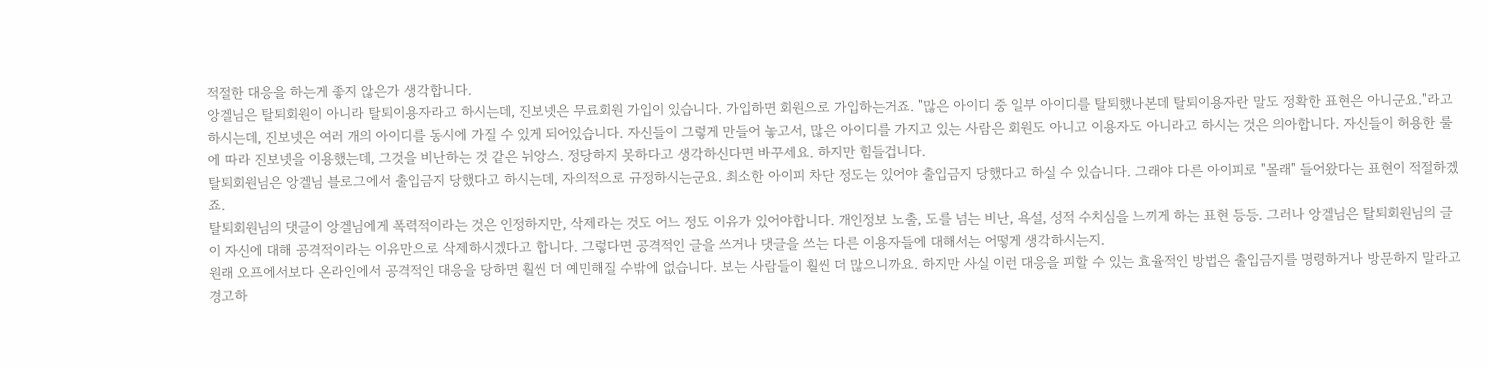적절한 대응을 하는게 좋지 않은가 생각합니다.
앙겔님은 탈퇴회원이 아니라 탈퇴이용자라고 하시는데, 진보넷은 무료회원 가입이 있습니다. 가입하면 회원으로 가입하는거죠. "많은 아이디 중 일부 아이디를 탈퇴했나본데 탈퇴이용자란 말도 정확한 표현은 아니군요."라고 하시는데, 진보넷은 여러 개의 아이디를 동시에 가질 수 있게 되어있습니다. 자신들이 그렇게 만들어 놓고서, 많은 아이디를 가지고 있는 사람은 회원도 아니고 이용자도 아니라고 하시는 것은 의아합니다. 자신들이 허용한 룰에 따라 진보넷을 이용했는데, 그것을 비난하는 것 같은 뉘앙스. 정당하지 못하다고 생각하신다면 바꾸세요. 하지만 힘들겁니다.
탈퇴회원님은 앙겔님 블로그에서 출입금지 당했다고 하시는데, 자의적으로 규정하시는군요. 최소한 아이피 차단 정도는 있어야 출입금지 당했다고 하실 수 있습니다. 그래야 다른 아이피로 "몰래" 들어왔다는 표현이 적절하겠죠.
탈퇴회원님의 댓글이 앙겔님에게 폭력적이라는 것은 인정하지만, 삭제라는 것도 어느 정도 이유가 있어야합니다. 개인정보 노출, 도를 넘는 비난, 욕설, 성적 수치심을 느끼게 하는 표현 등등. 그러나 앙겔님은 탈퇴회원님의 글이 자신에 대해 공격적이라는 이유만으로 삭제하시겠다고 합니다. 그렇다면 공격적인 글을 쓰거나 댓글을 쓰는 다른 이용자들에 대해서는 어떻게 생각하시는지.
원래 오프에서보다 온라인에서 공격적인 대응을 당하면 훨씬 더 예민해질 수밖에 없습니다. 보는 사람들이 훨씬 더 많으니까요. 하지만 사실 이런 대응을 피할 수 있는 효율적인 방법은 출입금지를 명령하거나 방문하지 말라고 경고하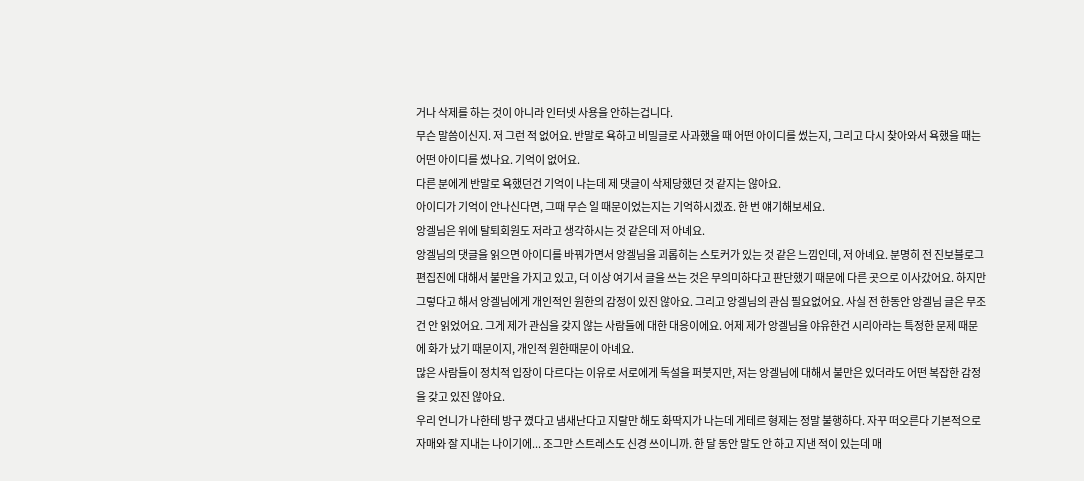거나 삭제를 하는 것이 아니라 인터넷 사용을 안하는겁니다.
무슨 말씀이신지. 저 그런 적 없어요. 반말로 욕하고 비밀글로 사과했을 때 어떤 아이디를 썼는지, 그리고 다시 찾아와서 욕했을 때는 어떤 아이디를 썼나요. 기억이 없어요.
다른 분에게 반말로 욕했던건 기억이 나는데 제 댓글이 삭제당했던 것 같지는 않아요.
아이디가 기억이 안나신다면, 그때 무슨 일 때문이었는지는 기억하시겠죠. 한 번 얘기해보세요.
앙겔님은 위에 탈퇴회원도 저라고 생각하시는 것 같은데 저 아녜요.
앙겔님의 댓글을 읽으면 아이디를 바꿔가면서 앙겔님을 괴롭히는 스토커가 있는 것 같은 느낌인데, 저 아녜요. 분명히 전 진보블로그 편집진에 대해서 불만을 가지고 있고, 더 이상 여기서 글을 쓰는 것은 무의미하다고 판단했기 때문에 다른 곳으로 이사갔어요. 하지만 그렇다고 해서 앙겔님에게 개인적인 원한의 감정이 있진 않아요. 그리고 앙겔님의 관심 필요없어요. 사실 전 한동안 앙겔님 글은 무조건 안 읽었어요. 그게 제가 관심을 갖지 않는 사람들에 대한 대응이에요. 어제 제가 앙겔님을 야유한건 시리아라는 특정한 문제 때문에 화가 났기 때문이지, 개인적 원한때문이 아녜요.
많은 사람들이 정치적 입장이 다르다는 이유로 서로에게 독설을 퍼붓지만, 저는 앙겔님에 대해서 불만은 있더라도 어떤 복잡한 감정을 갖고 있진 않아요.
우리 언니가 나한테 방구 꼈다고 냄새난다고 지랄만 해도 화딱지가 나는데 게테르 형제는 정말 불행하다. 자꾸 떠오른다 기본적으로 자매와 잘 지내는 나이기에... 조그만 스트레스도 신경 쓰이니까. 한 달 동안 말도 안 하고 지낸 적이 있는데 매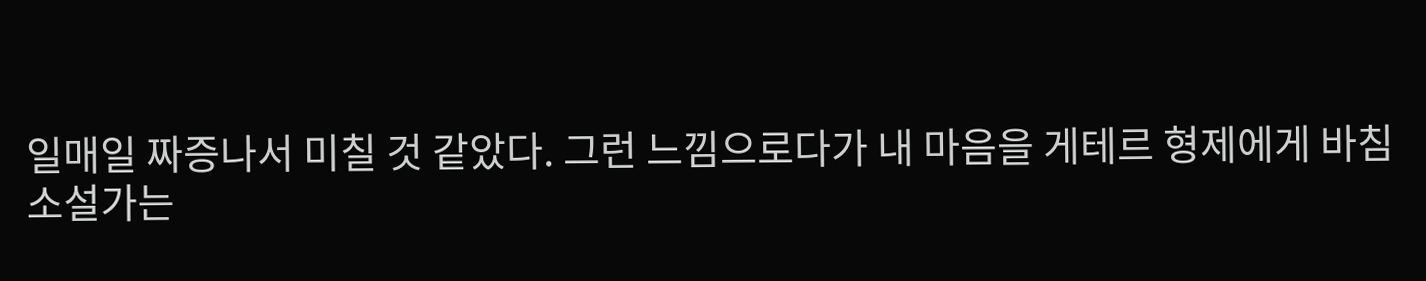일매일 짜증나서 미칠 것 같았다. 그런 느낌으로다가 내 마음을 게테르 형제에게 바침
소설가는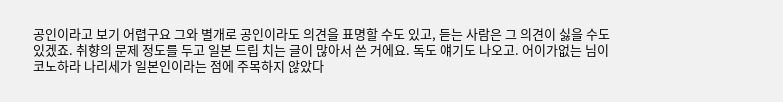공인이라고 보기 어렵구요 그와 별개로 공인이라도 의견을 표명할 수도 있고, 듣는 사람은 그 의견이 싫을 수도 있겠죠. 취향의 문제 정도를 두고 일본 드립 치는 글이 많아서 쓴 거에요. 독도 얘기도 나오고. 어이가없는 님이 코노하라 나리세가 일본인이라는 점에 주목하지 않았다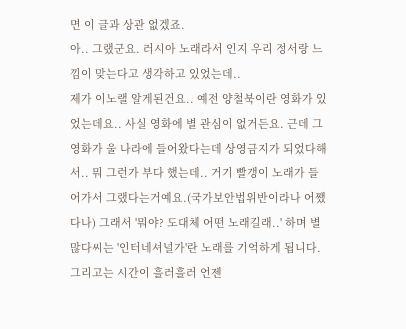면 이 글과 상관 없겠죠.
아.. 그랬군요. 러시아 노래라서 인지 우리 정서랑 느낌이 맞는다고 생각하고 있었는데..
제가 이노랠 알게된건요.. 예전 양철북이란 영화가 있었는데요.. 사실 영화에 별 관심이 없거든요. 근데 그 영화가 울 나라에 들어왔다는데 상영금지가 되었다해서.. 뭐 그런가 부다 했는데.. 거기 빨갱이 노래가 들어가서 그랬다는거예요.(국가보안법위반이라나 어쨌다나) 그래서 '뭐야? 도대체 어떤 노래길래..' 하며 별많다씨는 '인터네셔널가'란 노래를 기억하게 됩니다.
그리고는 시간이 흘러흘러 언젠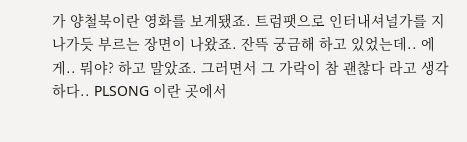가 양철북이란 영화를 보게됐죠. 트럼팻으로 인터내셔널가를 지나가듯 부르는 장면이 나왔죠. 잔뜩 궁금해 하고 있었는데.. 에게.. 뭐야? 하고 말았죠. 그러면서 그 가락이 참 괜찮다 라고 생각하다.. PLSONG 이란 곳에서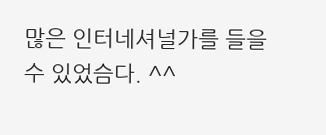많은 인터네셔널가를 들을 수 있었슴다. ^^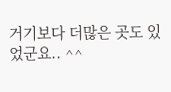거기보다 더많은 곳도 있었군요.. ^^